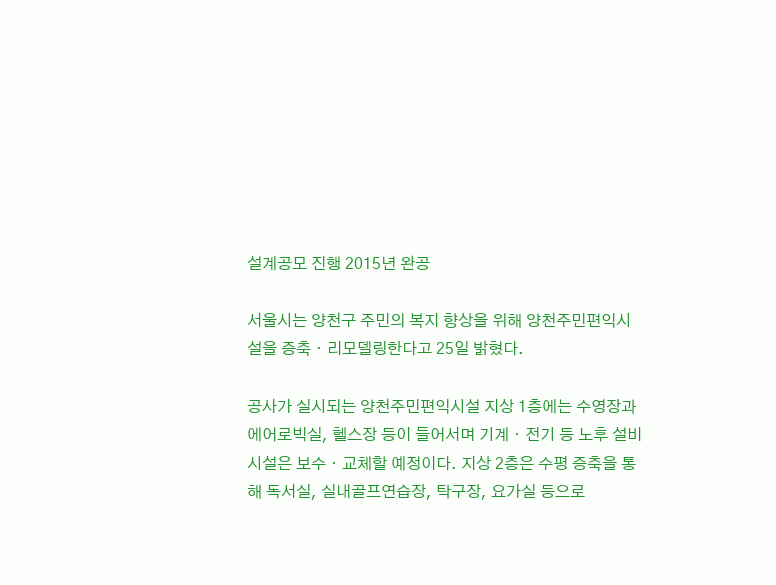설계공모 진행 2015년 완공

서울시는 양천구 주민의 복지 향상을 위해 양천주민편익시설을 증축ㆍ리모델링한다고 25일 밝혔다.

공사가 실시되는 양천주민편익시설 지상 1층에는 수영장과 에어로빅실, 헬스장 등이 들어서며 기계ㆍ전기 등 노후 설비시설은 보수ㆍ교체할 예정이다. 지상 2층은 수평 증축을 통해 독서실, 실내골프연습장, 탁구장, 요가실 등으로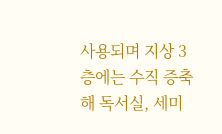사용되며 지상 3층에는 수직 증축해 독서실, 세미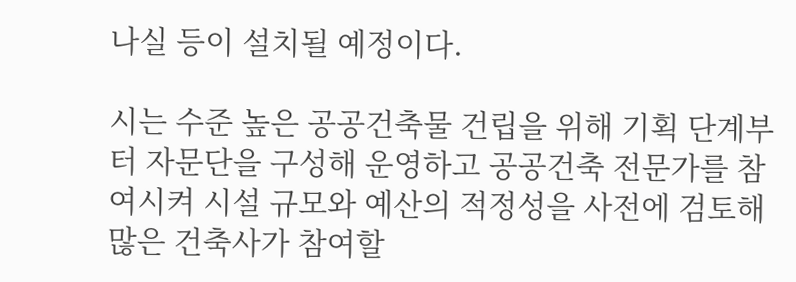나실 등이 설치될 예정이다.

시는 수준 높은 공공건축물 건립을 위해 기획 단계부터 자문단을 구성해 운영하고 공공건축 전문가를 참여시켜 시설 규모와 예산의 적정성을 사전에 검토해 많은 건축사가 참여할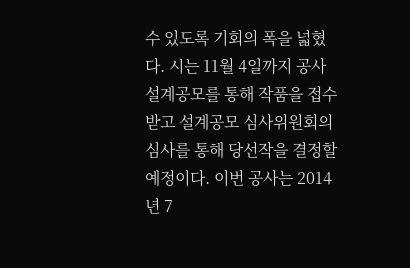수 있도록 기회의 폭을 넓혔다. 시는 11월 4일까지 공사 설계공모를 통해 작품을 접수받고 설계공모 심사위원회의 심사를 통해 당선작을 결정할 예정이다. 이번 공사는 2014년 7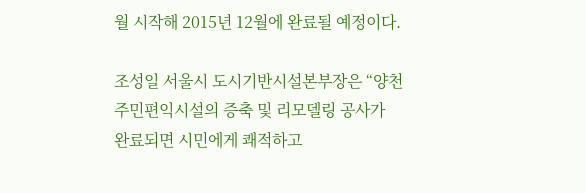월 시작해 2015년 12월에 완료될 예정이다.

조성일 서울시 도시기반시설본부장은 “양천주민편익시설의 증축 및 리모델링 공사가 완료되면 시민에게 쾌적하고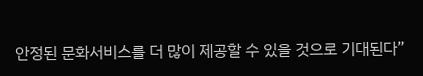안정된 문화서비스를 더 많이 제공할 수 있을 것으로 기대된다”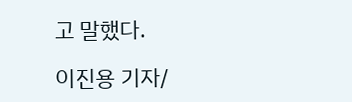고 말했다.

이진용 기자/